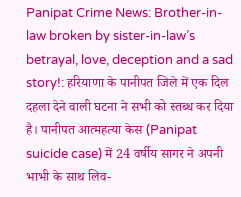Panipat Crime News: Brother-in-law broken by sister-in-law’s betrayal, love, deception and a sad story!: हरियाणा के पानीपत जिले में एक दिल दहला देने वाली घटना ने सभी को स्तब्ध कर दिया है। पानीपत आत्महत्या केस (Panipat suicide case) में 24 वर्षीय सागर ने अपनी भाभी के साथ लिव-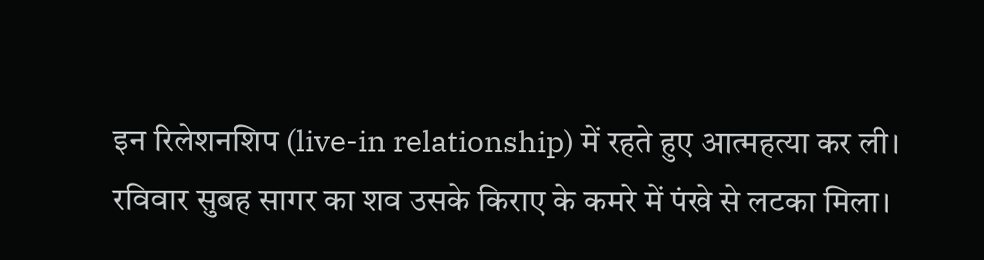इन रिलेशनशिप (live-in relationship) में रहते हुए आत्महत्या कर ली।
रविवार सुबह सागर का शव उसके किराए के कमरे में पंखे से लटका मिला।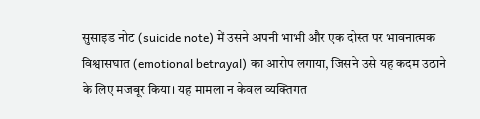सुसाइड नोट (suicide note) में उसने अपनी भाभी और एक दोस्त पर भावनात्मक विश्वासघात (emotional betrayal) का आरोप लगाया, जिसने उसे यह कदम उठाने के लिए मजबूर किया। यह मामला न केवल व्यक्तिगत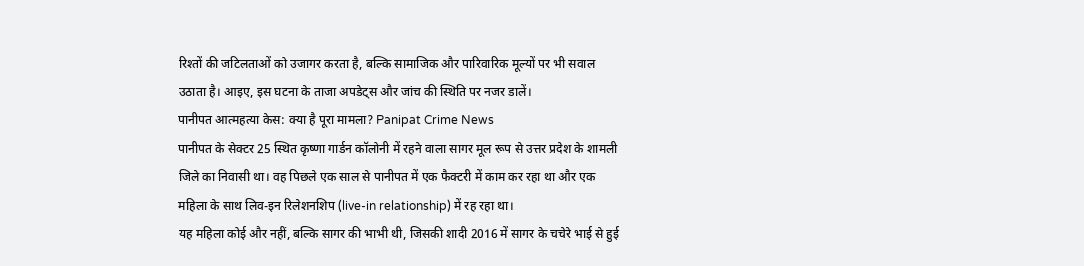रिश्तों की जटिलताओं को उजागर करता है, बल्कि सामाजिक और पारिवारिक मूल्यों पर भी सवाल उठाता है। आइए, इस घटना के ताजा अपडेट्स और जांच की स्थिति पर नजर डालें।
पानीपत आत्महत्या केस: क्या है पूरा मामला? Panipat Crime News
पानीपत के सेक्टर 25 स्थित कृष्णा गार्डन कॉलोनी में रहने वाला सागर मूल रूप से उत्तर प्रदेश के शामली जिले का निवासी था। वह पिछले एक साल से पानीपत में एक फैक्टरी में काम कर रहा था और एक महिला के साथ लिव-इन रिलेशनशिप (live-in relationship) में रह रहा था।
यह महिला कोई और नहीं, बल्कि सागर की भाभी थी, जिसकी शादी 2016 में सागर के चचेरे भाई से हुई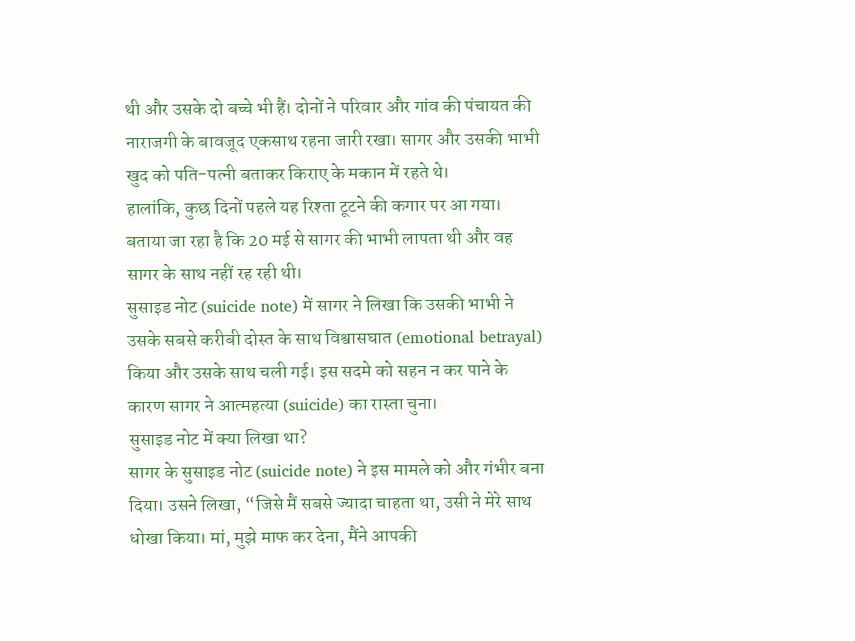थी और उसके दो बच्चे भी हैं। दोनों ने परिवार और गांव की पंचायत की नाराजगी के बावजूद एकसाथ रहना जारी रखा। सागर और उसकी भाभी खुद को पति-पत्नी बताकर किराए के मकान में रहते थे।
हालांकि, कुछ दिनों पहले यह रिश्ता टूटने की कगार पर आ गया। बताया जा रहा है कि 20 मई से सागर की भाभी लापता थी और वह सागर के साथ नहीं रह रही थी।
सुसाइड नोट (suicide note) में सागर ने लिखा कि उसकी भाभी ने उसके सबसे करीबी दोस्त के साथ विश्वासघात (emotional betrayal) किया और उसके साथ चली गई। इस सदमे को सहन न कर पाने के कारण सागर ने आत्महत्या (suicide) का रास्ता चुना।
सुसाइड नोट में क्या लिखा था?
सागर के सुसाइड नोट (suicide note) ने इस मामले को और गंभीर बना दिया। उसने लिखा, “जिसे मैं सबसे ज्यादा चाहता था, उसी ने मेरे साथ धोखा किया। मां, मुझे माफ कर देना, मैंने आपकी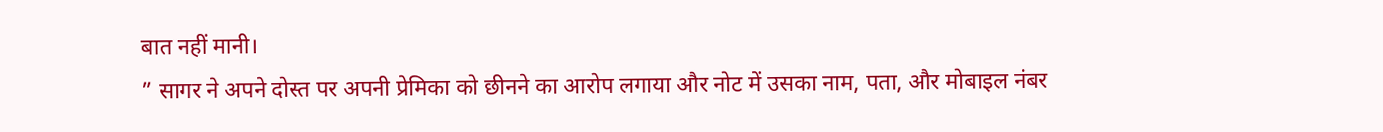बात नहीं मानी।
” सागर ने अपने दोस्त पर अपनी प्रेमिका को छीनने का आरोप लगाया और नोट में उसका नाम, पता, और मोबाइल नंबर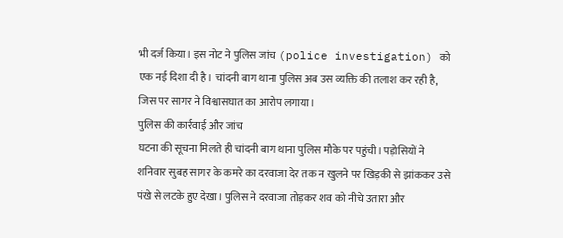भी दर्ज किया। इस नोट ने पुलिस जांच (police investigation) को एक नई दिशा दी है। चांदनी बाग थाना पुलिस अब उस व्यक्ति की तलाश कर रही है, जिस पर सागर ने विश्वासघात का आरोप लगाया।
पुलिस की कार्रवाई और जांच
घटना की सूचना मिलते ही चांदनी बाग थाना पुलिस मौके पर पहुंची। पड़ोसियों ने शनिवार सुबह सागर के कमरे का दरवाजा देर तक न खुलने पर खिड़की से झांककर उसे पंखे से लटके हुए देखा। पुलिस ने दरवाजा तोड़कर शव को नीचे उतारा और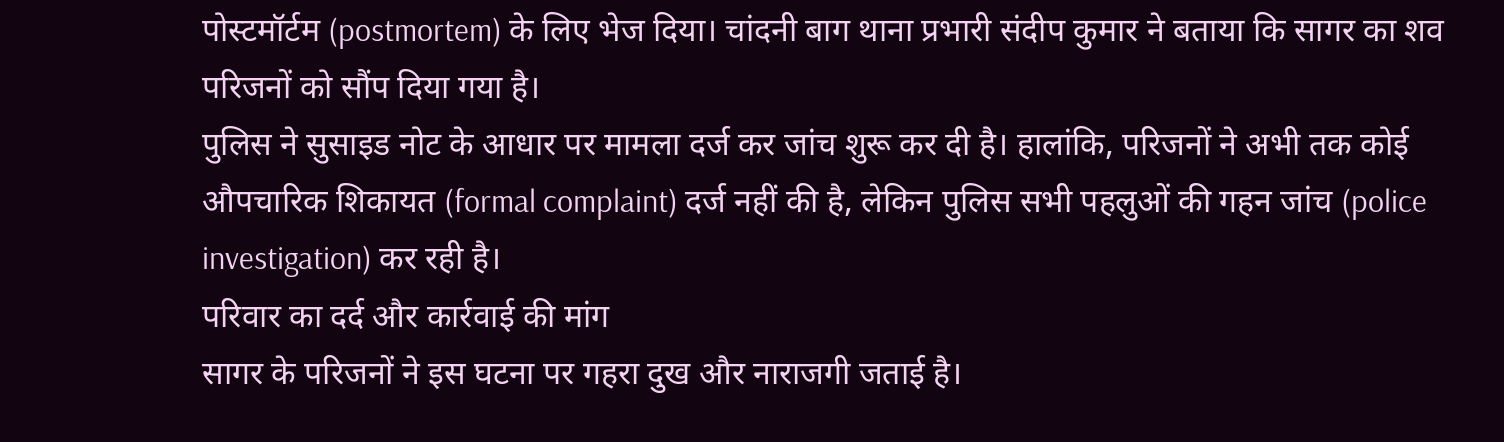पोस्टमॉर्टम (postmortem) के लिए भेज दिया। चांदनी बाग थाना प्रभारी संदीप कुमार ने बताया कि सागर का शव परिजनों को सौंप दिया गया है।
पुलिस ने सुसाइड नोट के आधार पर मामला दर्ज कर जांच शुरू कर दी है। हालांकि, परिजनों ने अभी तक कोई औपचारिक शिकायत (formal complaint) दर्ज नहीं की है, लेकिन पुलिस सभी पहलुओं की गहन जांच (police investigation) कर रही है।
परिवार का दर्द और कार्रवाई की मांग
सागर के परिजनों ने इस घटना पर गहरा दुख और नाराजगी जताई है।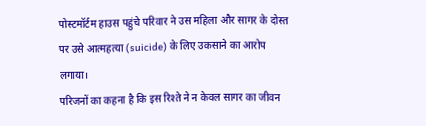पोस्टमॉर्टम हाउस पहुंचे परिवार ने उस महिला और सागर के दोस्त पर उसे आत्महत्या (suicide) के लिए उकसाने का आरोप लगाया।
परिजनों का कहना है कि इस रिश्ते ने न केवल सागर का जीवन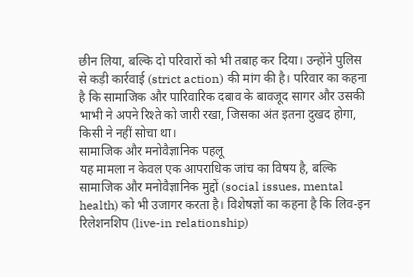छीन लिया, बल्कि दो परिवारों को भी तबाह कर दिया। उन्होंने पुलिस से कड़ी कार्रवाई (strict action) की मांग की है। परिवार का कहना है कि सामाजिक और पारिवारिक दबाव के बावजूद सागर और उसकी भाभी ने अपने रिश्ते को जारी रखा, जिसका अंत इतना दुखद होगा, किसी ने नहीं सोचा था।
सामाजिक और मनोवैज्ञानिक पहलू
यह मामला न केवल एक आपराधिक जांच का विषय है, बल्कि सामाजिक और मनोवैज्ञानिक मुद्दों (social issues, mental health) को भी उजागर करता है। विशेषज्ञों का कहना है कि लिव-इन रिलेशनशिप (live-in relationship)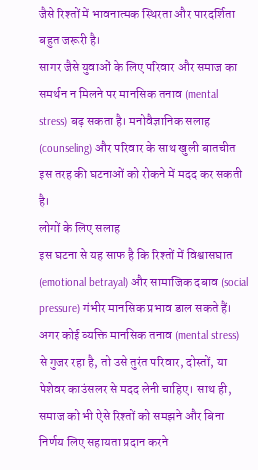जैसे रिश्तों में भावनात्मक स्थिरता और पारदर्शिता बहुत जरूरी है।
सागर जैसे युवाओं के लिए परिवार और समाज का समर्थन न मिलने पर मानसिक तनाव (mental stress) बढ़ सकता है। मनोवैज्ञानिक सलाह (counseling) और परिवार के साथ खुली बातचीत इस तरह की घटनाओं को रोकने में मदद कर सकती है।
लोगों के लिए सलाह
इस घटना से यह साफ है कि रिश्तों में विश्वासघात (emotional betrayal) और सामाजिक दबाव (social pressure) गंभीर मानसिक प्रभाव डाल सकते हैं। अगर कोई व्यक्ति मानसिक तनाव (mental stress) से गुजर रहा है, तो उसे तुरंत परिवार, दोस्तों, या पेशेवर काउंसलर से मदद लेनी चाहिए। साथ ही, समाज को भी ऐसे रिश्तों को समझने और बिना निर्णय लिए सहायता प्रदान करने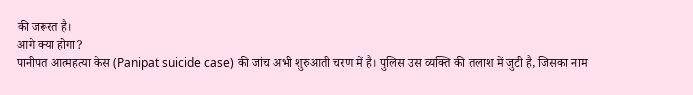की जरूरत है।
आगे क्या होगा?
पानीपत आत्महत्या केस (Panipat suicide case) की जांच अभी शुरुआती चरण में है। पुलिस उस व्यक्ति की तलाश में जुटी है, जिसका नाम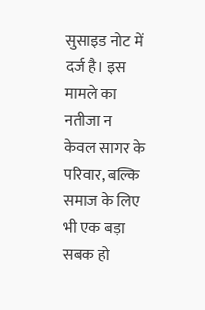सुसाइड नोट में दर्ज है। इस मामले का नतीजा न केवल सागर के परिवार, बल्कि समाज के लिए भी एक बड़ा सबक हो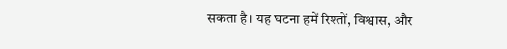सकता है। यह घटना हमें रिश्तों, विश्वास, और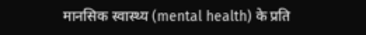मानसिक स्वास्थ्य (mental health) के प्रति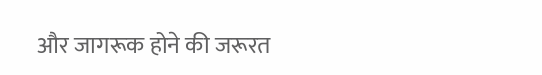और जागरूक होने की जरूरत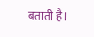बताती है।